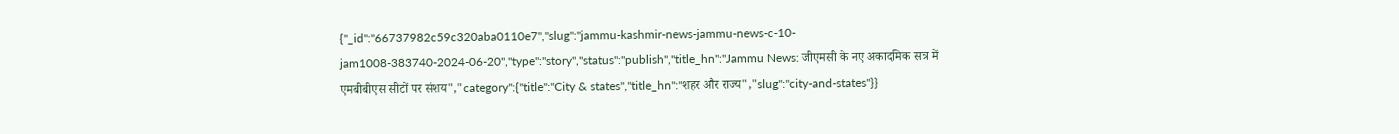{"_id":"66737982c59c320aba0110e7","slug":"jammu-kashmir-news-jammu-news-c-10-jam1008-383740-2024-06-20","type":"story","status":"publish","title_hn":"Jammu News: जीएमसी के नए अकादमिक सत्र में एमबीबीएस सीटों पर संशय","category":{"title":"City & states","title_hn":"शहर और राज्य","slug":"city-and-states"}}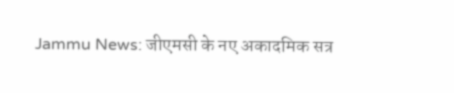Jammu News: जीएमसी के नए अकादमिक सत्र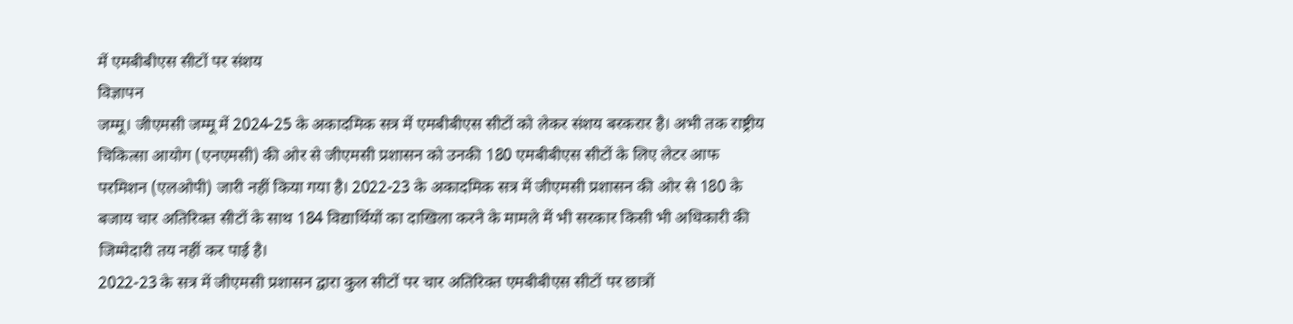में एमबीबीएस सीटों पर संशय
विज्ञापन
जम्मू। जीएमसी जम्मू में 2024-25 के अकादमिक सत्र में एमबीबीएस सीटों को लेकर संशय बरकरार है। अभी तक राष्ट्रीय चिकित्सा आयोग (एनएमसी) की ओर से जीएमसी प्रशासन को उनकी 180 एमबीबीएस सीटों के लिए लेटर आफ परमिशन (एलओपी) जारी नहीं किया गया है। 2022-23 के अकादमिक सत्र में जीएमसी प्रशासन की ओर से 180 के बजाय चार अतिरिक्त सीटों के साथ 184 विद्यार्थियों का दाखिला करने के मामले में भी सरकार किसी भी अधिकारी की जिम्मेदारी तय नहीं कर पाई है।
2022-23 के सत्र में जीएमसी प्रशासन द्वारा कुल सीटों पर चार अतिरिक्त एमबीबीएस सीटों पर छात्रों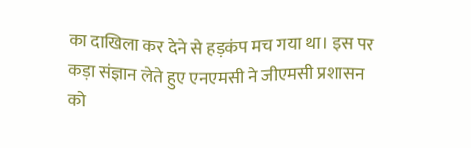का दाखिला कर देने से हड़कंप मच गया था। इस पर कड़ा संज्ञान लेते हुए एनएमसी ने जीएमसी प्रशासन को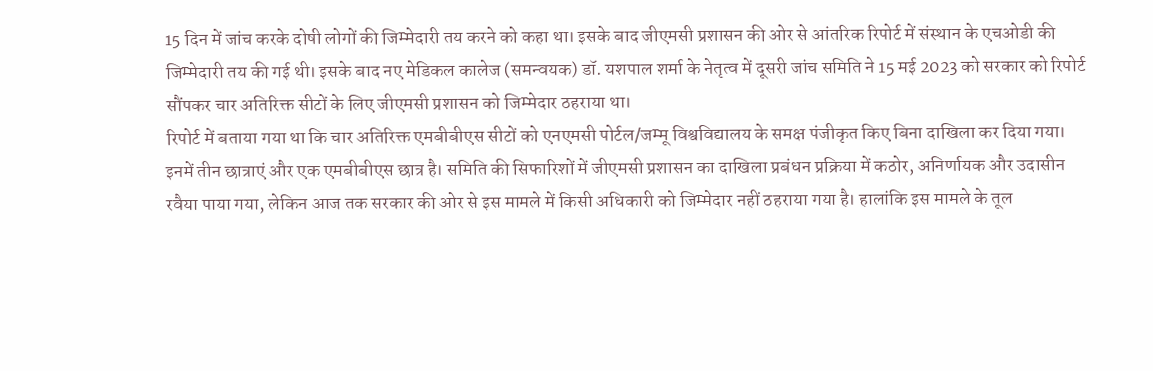15 दिन में जांच करके दोषी लोगों की जिम्मेदारी तय करने को कहा था। इसके बाद जीएमसी प्रशासन की ओर से आंतरिक रिपोर्ट में संस्थान के एचओडी की जिम्मेदारी तय की गई थी। इसके बाद नए मेडिकल कालेज (समन्वयक) डॉ. यशपाल शर्मा के नेतृत्व में दूसरी जांच समिति ने 15 मई 2023 को सरकार को रिपोर्ट सौंपकर चार अतिरिक्त सीटों के लिए जीएमसी प्रशासन को जिम्मेदार ठहराया था।
रिपोर्ट में बताया गया था कि चार अतिरिक्त एमबीबीएस सीटों को एनएमसी पोर्टल/जम्मू विश्वविद्यालय के समक्ष पंजीकृत किए बिना दाखिला कर दिया गया। इनमें तीन छात्राएं और एक एमबीबीएस छात्र है। समिति की सिफारिशों में जीएमसी प्रशासन का दाखिला प्रबंधन प्रक्रिया में कठोर, अनिर्णायक और उदासीन रवैया पाया गया, लेकिन आज तक सरकार की ओर से इस मामले में किसी अधिकारी को जिम्मेदार नहीं ठहराया गया है। हालांकि इस मामले के तूल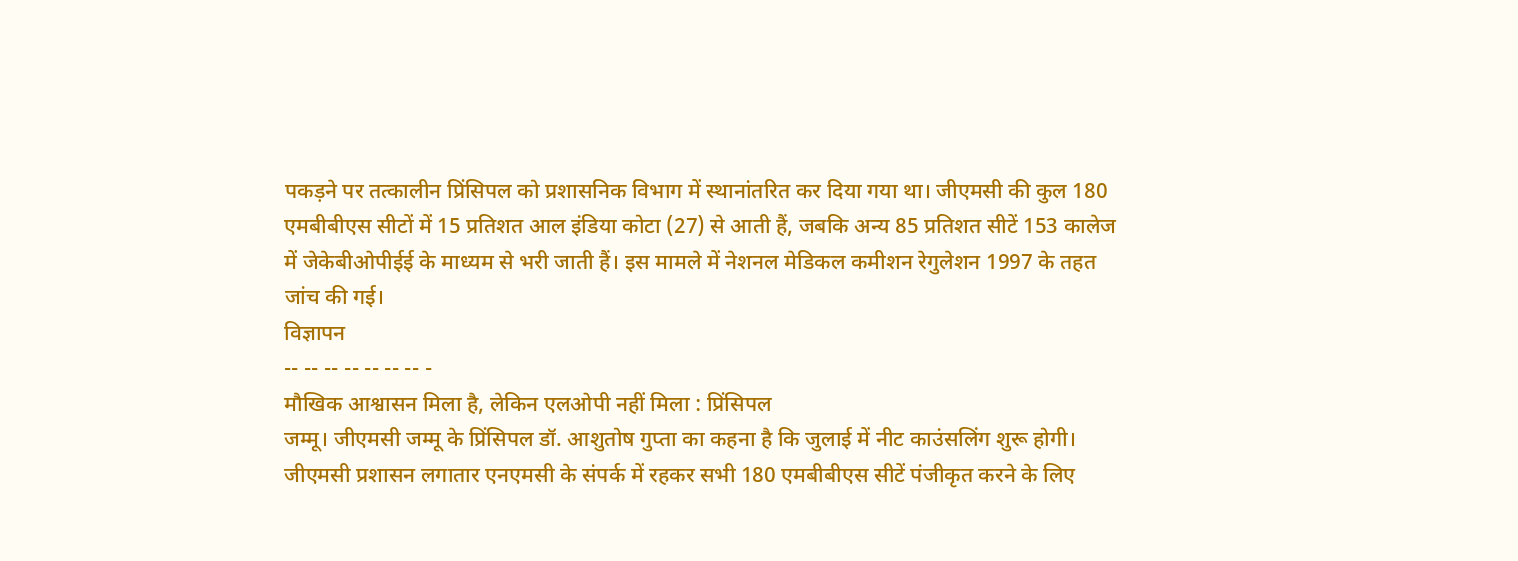पकड़ने पर तत्कालीन प्रिंसिपल को प्रशासनिक विभाग में स्थानांतरित कर दिया गया था। जीएमसी की कुल 180 एमबीबीएस सीटों में 15 प्रतिशत आल इंडिया कोटा (27) से आती हैं, जबकि अन्य 85 प्रतिशत सीटें 153 कालेज में जेकेबीओपीईई के माध्यम से भरी जाती हैं। इस मामले में नेशनल मेडिकल कमीशन रेगुलेशन 1997 के तहत जांच की गई।
विज्ञापन
-- -- -- -- -- -- -- -
मौखिक आश्वासन मिला है, लेकिन एलओपी नहीं मिला : प्रिंसिपल
जम्मू। जीएमसी जम्मू के प्रिंसिपल डॉ. आशुतोष गुप्ता का कहना है कि जुलाई में नीट काउंसलिंग शुरू होगी। जीएमसी प्रशासन लगातार एनएमसी के संपर्क में रहकर सभी 180 एमबीबीएस सीटें पंजीकृत करने के लिए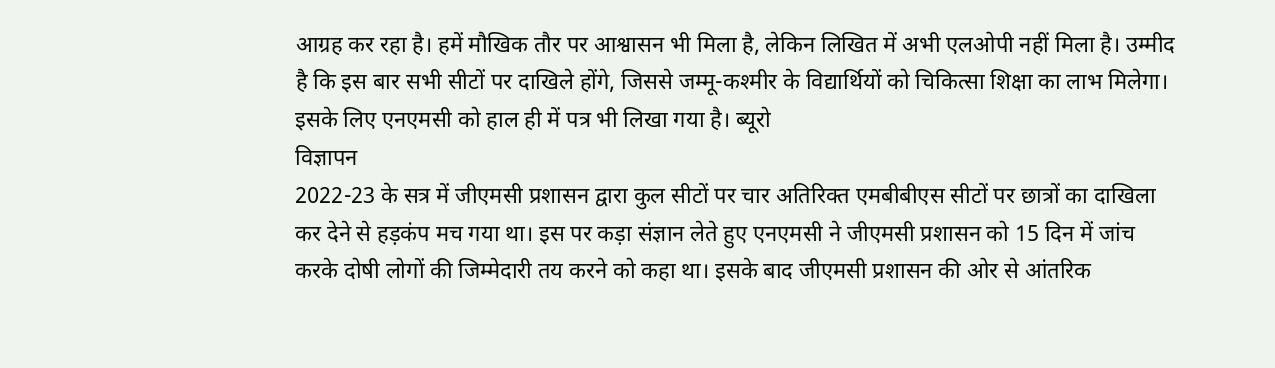आग्रह कर रहा है। हमें मौखिक तौर पर आश्वासन भी मिला है, लेकिन लिखित में अभी एलओपी नहीं मिला है। उम्मीद है कि इस बार सभी सीटों पर दाखिले होंगे, जिससे जम्मू-कश्मीर के विद्यार्थियों को चिकित्सा शिक्षा का लाभ मिलेगा। इसके लिए एनएमसी को हाल ही में पत्र भी लिखा गया है। ब्यूरो
विज्ञापन
2022-23 के सत्र में जीएमसी प्रशासन द्वारा कुल सीटों पर चार अतिरिक्त एमबीबीएस सीटों पर छात्रों का दाखिला कर देने से हड़कंप मच गया था। इस पर कड़ा संज्ञान लेते हुए एनएमसी ने जीएमसी प्रशासन को 15 दिन में जांच करके दोषी लोगों की जिम्मेदारी तय करने को कहा था। इसके बाद जीएमसी प्रशासन की ओर से आंतरिक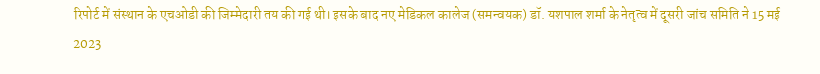रिपोर्ट में संस्थान के एचओडी की जिम्मेदारी तय की गई थी। इसके बाद नए मेडिकल कालेज (समन्वयक) डॉ. यशपाल शर्मा के नेतृत्व में दूसरी जांच समिति ने 15 मई 2023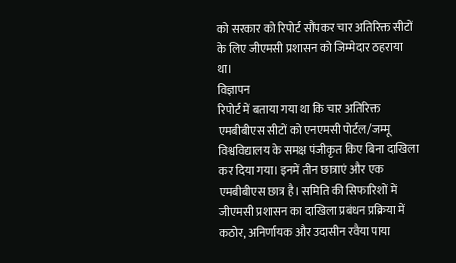को सरकार को रिपोर्ट सौंपकर चार अतिरिक्त सीटों के लिए जीएमसी प्रशासन को जिम्मेदार ठहराया था।
विज्ञापन
रिपोर्ट में बताया गया था कि चार अतिरिक्त एमबीबीएस सीटों को एनएमसी पोर्टल/जम्मू विश्वविद्यालय के समक्ष पंजीकृत किए बिना दाखिला कर दिया गया। इनमें तीन छात्राएं और एक एमबीबीएस छात्र है। समिति की सिफारिशों में जीएमसी प्रशासन का दाखिला प्रबंधन प्रक्रिया में कठोर, अनिर्णायक और उदासीन रवैया पाया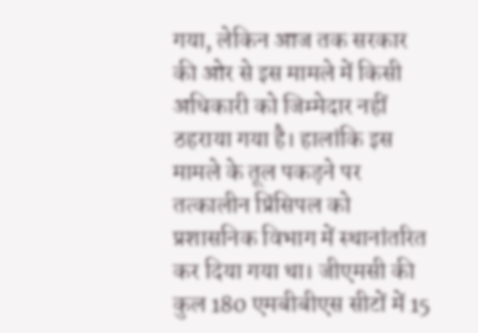गया, लेकिन आज तक सरकार की ओर से इस मामले में किसी अधिकारी को जिम्मेदार नहीं ठहराया गया है। हालांकि इस मामले के तूल पकड़ने पर तत्कालीन प्रिंसिपल को प्रशासनिक विभाग में स्थानांतरित कर दिया गया था। जीएमसी की कुल 180 एमबीबीएस सीटों में 15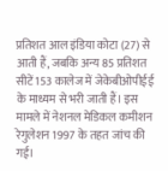प्रतिशत आल इंडिया कोटा (27) से आती हैं, जबकि अन्य 85 प्रतिशत सीटें 153 कालेज में जेकेबीओपीईई के माध्यम से भरी जाती हैं। इस मामले में नेशनल मेडिकल कमीशन रेगुलेशन 1997 के तहत जांच की गई।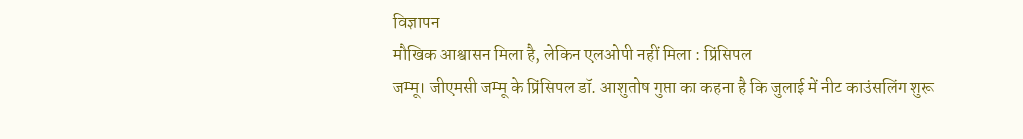विज्ञापन
मौखिक आश्वासन मिला है, लेकिन एलओपी नहीं मिला : प्रिंसिपल
जम्मू। जीएमसी जम्मू के प्रिंसिपल डॉ. आशुतोष गुप्ता का कहना है कि जुलाई में नीट काउंसलिंग शुरू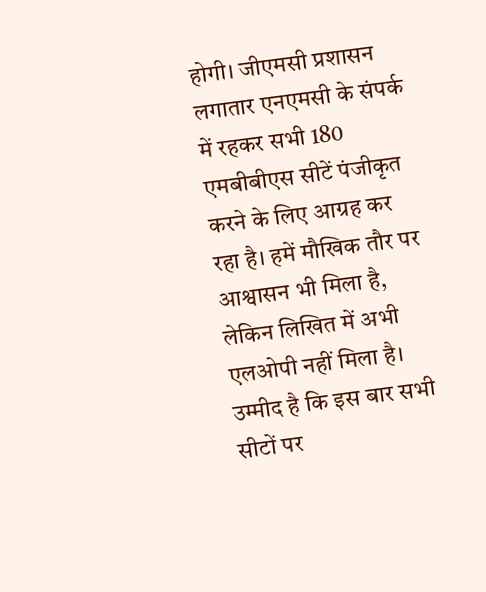होगी। जीएमसी प्रशासन लगातार एनएमसी के संपर्क में रहकर सभी 180 एमबीबीएस सीटें पंजीकृत करने के लिए आग्रह कर रहा है। हमें मौखिक तौर पर आश्वासन भी मिला है, लेकिन लिखित में अभी एलओपी नहीं मिला है। उम्मीद है कि इस बार सभी सीटों पर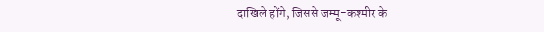दाखिले होंगे, जिससे जम्मू-कश्मीर के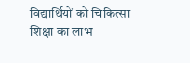विद्यार्थियों को चिकित्सा शिक्षा का लाभ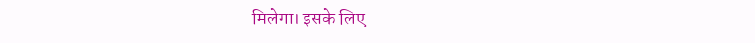मिलेगा। इसके लिए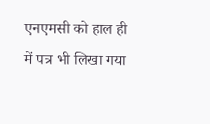एनएमसी को हाल ही में पत्र भी लिखा गया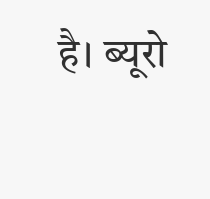है। ब्यूरो